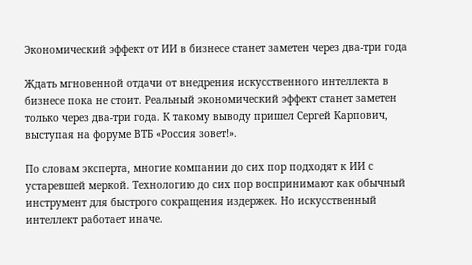Экономический эффект от ИИ в бизнесе станет заметен через два-три года

Ждать мгновенной отдачи от внедрения искусственного интеллекта в бизнесе пока не стоит. Реальный экономический эффект станет заметен только через два-три года. К такому выводу пришел Сергей Карпович, выступая на форуме ВТБ «Россия зовет!».

По словам эксперта, многие компании до сих пор подходят к ИИ с устаревшей меркой. Технологию до сих пор воспринимают как обычный инструмент для быстрого сокращения издержек. Но искусственный интеллект работает иначе.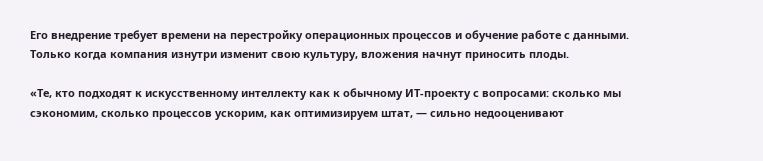Его внедрение требует времени на перестройку операционных процессов и обучение работе с данными. Только когда компания изнутри изменит свою культуру, вложения начнут приносить плоды.

«Те, кто подходят к искусственному интеллекту как к обычному ИТ‑проекту с вопросами: сколько мы сэкономим, сколько процессов ускорим, как оптимизируем штат, — сильно недооценивают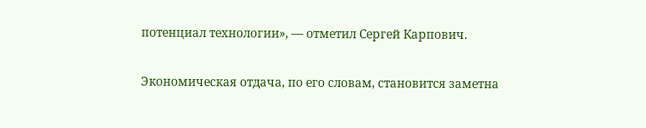потенциал технологии», — отметил Сергей Карпович.

Экономическая отдача, по его словам, становится заметна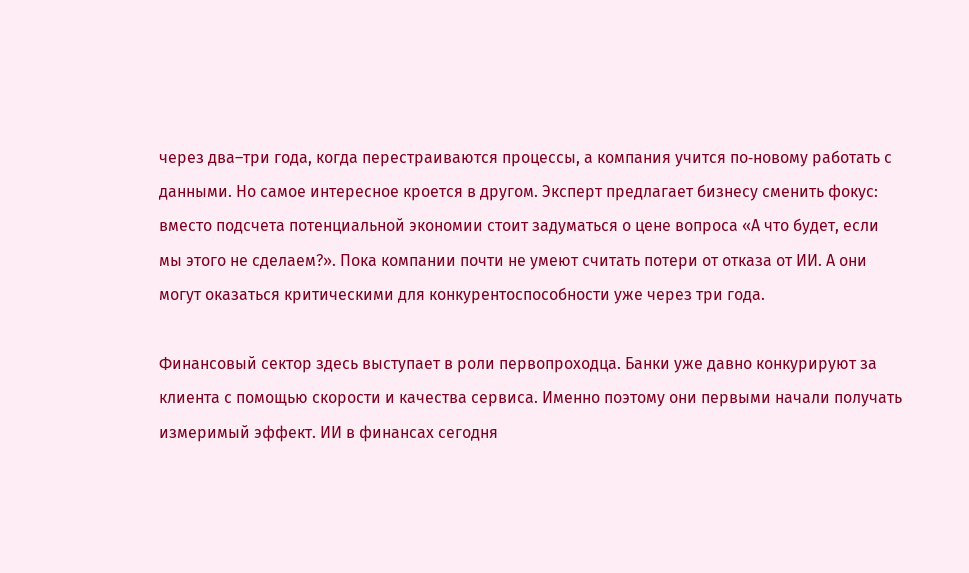через два–три года, когда перестраиваются процессы, а компания учится по‑новому работать с данными. Но самое интересное кроется в другом. Эксперт предлагает бизнесу сменить фокус: вместо подсчета потенциальной экономии стоит задуматься о цене вопроса «А что будет, если мы этого не сделаем?». Пока компании почти не умеют считать потери от отказа от ИИ. А они могут оказаться критическими для конкурентоспособности уже через три года.

Финансовый сектор здесь выступает в роли первопроходца. Банки уже давно конкурируют за клиента с помощью скорости и качества сервиса. Именно поэтому они первыми начали получать измеримый эффект. ИИ в финансах сегодня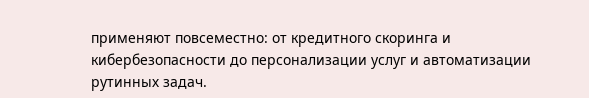применяют повсеместно: от кредитного скоринга и кибербезопасности до персонализации услуг и автоматизации рутинных задач.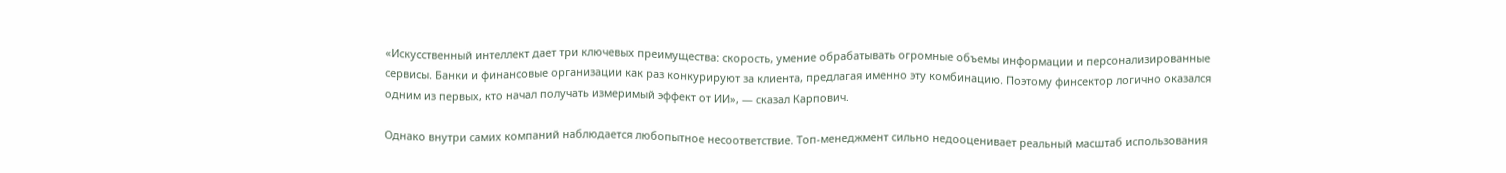«Искусственный интеллект дает три ключевых преимущества: скорость, умение обрабатывать огромные объемы информации и персонализированные сервисы. Банки и финансовые организации как раз конкурируют за клиента, предлагая именно эту комбинацию. Поэтому финсектор логично оказался одним из первых, кто начал получать измеримый эффект от ИИ», — сказал Карпович.

Однако внутри самих компаний наблюдается любопытное несоответствие. Топ-менеджмент сильно недооценивает реальный масштаб использования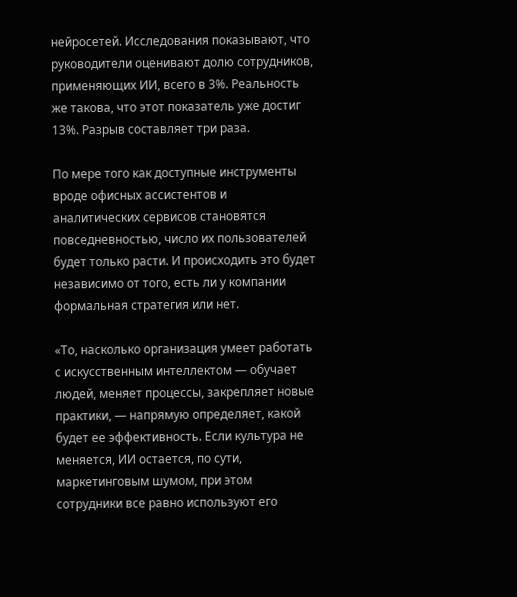нейросетей. Исследования показывают, что руководители оценивают долю сотрудников, применяющих ИИ, всего в 3%. Реальность же такова, что этот показатель уже достиг 13%. Разрыв составляет три раза.

По мере того как доступные инструменты вроде офисных ассистентов и аналитических сервисов становятся повседневностью, число их пользователей будет только расти. И происходить это будет независимо от того, есть ли у компании формальная стратегия или нет.

«То, насколько организация умеет работать с искусственным интеллектом — обучает людей, меняет процессы, закрепляет новые практики, — напрямую определяет, какой будет ее эффективность. Если культура не меняется, ИИ остается, по сути, маркетинговым шумом, при этом сотрудники все равно используют его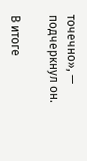точечно», — подчеркнул он.

В итоге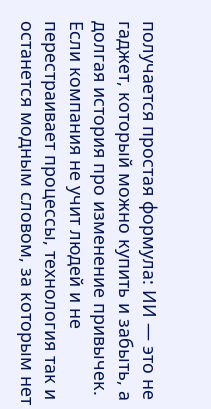получается простая формула: ИИ — это не гаджет, который можно купить и забыть, а долгая история про изменение привычек. Если компания не учит людей и не перестраивает процессы, технология так и останется модным словом, за которым нет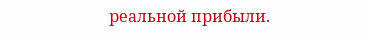реальной прибыли.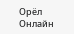Орёл Онлайн